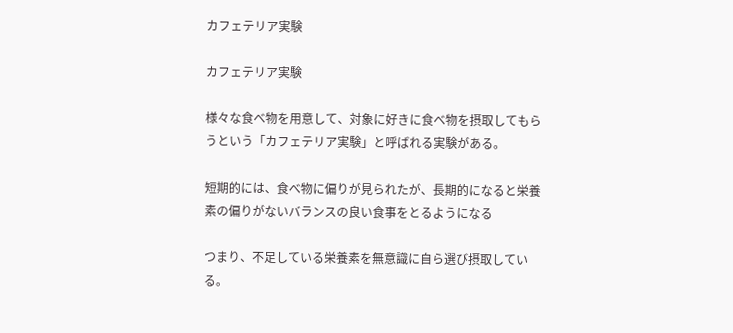カフェテリア実験

カフェテリア実験

様々な食べ物を用意して、対象に好きに食べ物を摂取してもらうという「カフェテリア実験」と呼ばれる実験がある。

短期的には、食べ物に偏りが見られたが、長期的になると栄養素の偏りがないバランスの良い食事をとるようになる

つまり、不足している栄養素を無意識に自ら選び摂取している。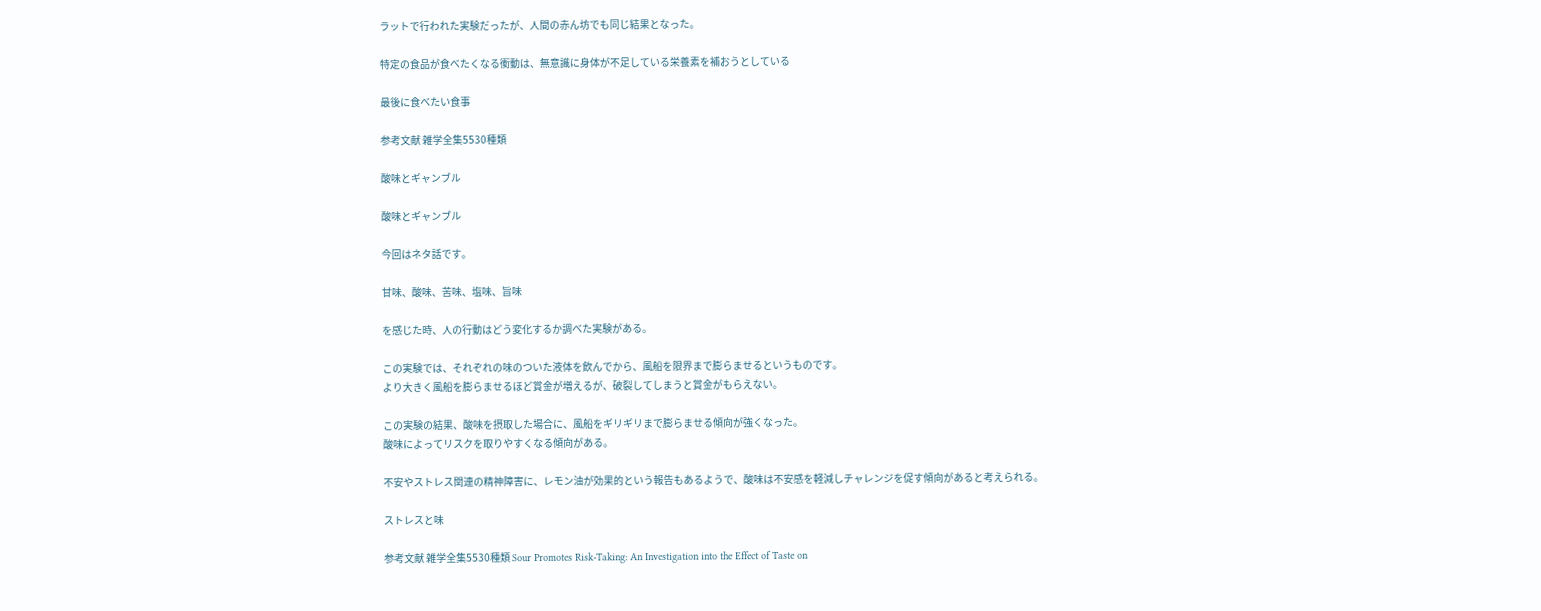ラットで行われた実験だったが、人間の赤ん坊でも同じ結果となった。

特定の食品が食べたくなる衝動は、無意識に身体が不足している栄養素を補おうとしている

最後に食べたい食事

参考文献 雑学全集5530種類

酸味とギャンブル

酸味とギャンブル

今回はネタ話です。

甘味、酸味、苦味、塩味、旨味

を感じた時、人の行動はどう変化するか調べた実験がある。

この実験では、それぞれの味のついた液体を飲んでから、風船を限界まで膨らませるというものです。
より大きく風船を膨らませるほど賞金が増えるが、破裂してしまうと賞金がもらえない。

この実験の結果、酸味を摂取した場合に、風船をギリギリまで膨らませる傾向が強くなった。
酸味によってリスクを取りやすくなる傾向がある。

不安やストレス関連の精神障害に、レモン油が効果的という報告もあるようで、酸味は不安感を軽減しチャレンジを促す傾向があると考えられる。

ストレスと味

参考文献 雑学全集5530種類 Sour Promotes Risk-Taking: An Investigation into the Effect of Taste on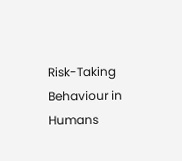Risk-Taking Behaviour in Humans